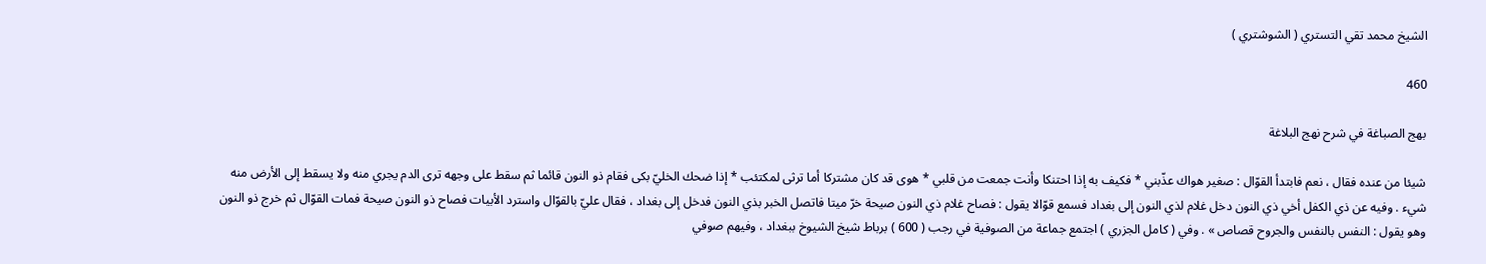الشيخ محمد تقي التستري ( الشوشتري )

460

بهج الصباغة في شرح نهج البلاغة

شيئا من عنده فقال ، نعم فابتدأ القوّال : صغير هواك عذّبني * فكيف به إذا احتنكا وأنت جمعت من قلبي * هوى قد كان مشتركا أما ترثى لمكتئب * إذا ضحك الخليّ بكى فقام ذو النون قائما ثم سقط على وجهه ترى الدم يجري منه ولا يسقط إلى الأرض منه شيء . وفيه عن ذي الكفل أخي ذي النون دخل غلام لذي النون إلى بغداد فسمع قوّالا يقول : فصاح غلام ذي النون صيحة خرّ ميتا فاتصل الخبر بذي النون فدخل إلى بغداد ، فقال عليّ بالقوّال واسترد الأبيات فصاح ذو النون صيحة فمات القوّال ثم خرج ذو النون وهو يقول : النفس بالنفس والجروح قصاص » . وفي ( كامل الجزري ) اجتمع جماعة من الصوفية في رجب ( 600 ) برباط شيخ الشيوخ ببغداد ، وفيهم صوفي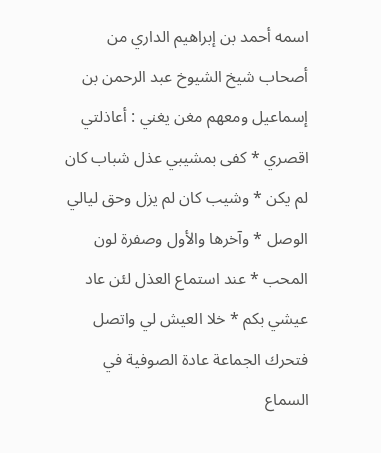اسمه أحمد بن إبراهيم الداري من أصحاب شيخ الشيوخ عبد الرحمن بن إسماعيل ومعهم مغن يغني : أعاذلتي اقصري * كفى بمشيبي عذل شباب كان لم يكن * وشيب كان لم يزل وحق ليالي الوصل * وآخرها والأول وصفرة لون المحب * عند استماع العذل لئن عاد عيشي بكم * خلا العيش لي واتصل فتحرك الجماعة عادة الصوفية في السماع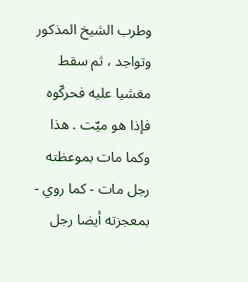وطرب الشيخ المذكور وتواجد ، ثم سقط مغشيا عليه فحركّوه فإذا هو ميّت . هذا وكما مات بموعظته رجل مات - كما روي - بمعجزته أيضا رجل